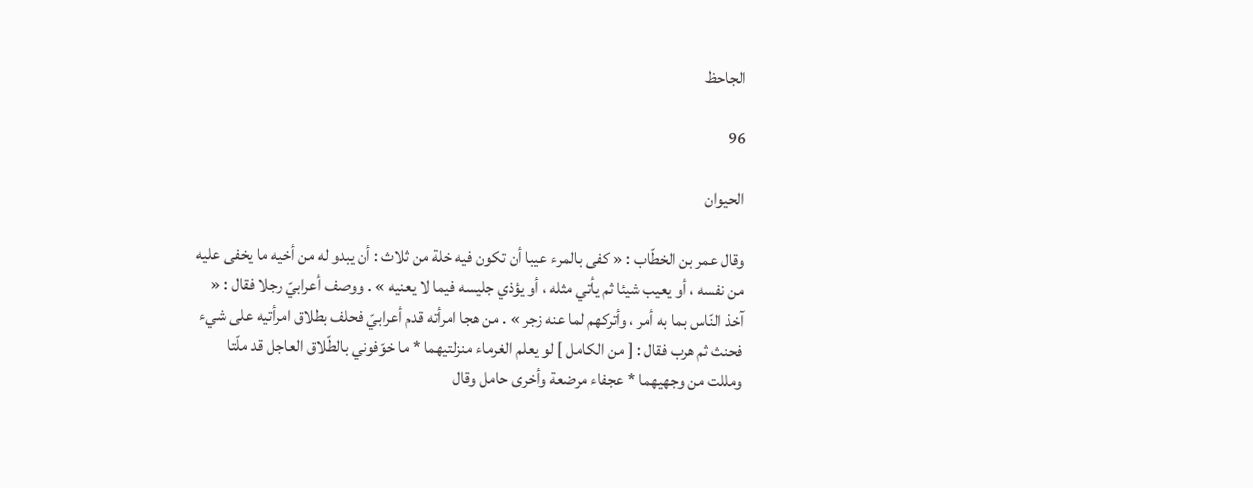الجاحظ

96

الحيوان

وقال عمر بن الخطّاب : « كفى بالمرء عيبا أن تكون فيه خلة من ثلاث : أن يبدو له من أخيه ما يخفى عليه من نفسه ، أو يعيب شيئا ثم يأتي مثله ، أو يؤذي جليسه فيما لا يعنيه » . ووصف أعرابيّ رجلا فقال : « آخذ النّاس بما به أمر ، وأتركهم لما عنه زجر » . من هجا امرأته قدم أعرابيّ فحلف بطلاق امرأتيه على شيء فحنث ثم هرب فقال : [ من الكامل ] لو يعلم الغرماء منزلتيهما * ما خوّفوني بالطّلاق العاجل قد ملّتا ومللت من وجهيهما * عجفاء مرضعة وأخرى حامل وقال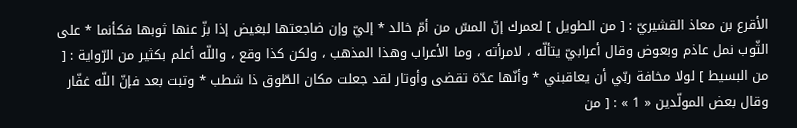الأقرع بن معاذ القشيريّ : [ من الطويل ] لعمرك إنّ المسّ من أمّ خالد * إليّ وإن ضاجعتها لبغيض إذا بزّ عنها ثوبها فكأنما * على الثّوب نمل عاذم وبعوض وقال أعرابيّ يتألّه ، لامرأته ، وما الأعراب وهذا المذهب ، ولكن كذا وقع ، واللّه أعلم بكثير من الرّواية : [ من البسيط ] لولا مخافة ربّي أن يعاقبني * وأنّها عدّة تقضى وأوتار لقد جعلت مكان الطّوق ذا شطب * وتبت بعد فإنّ اللّه غفّار وقال بعض المولّدين « 1 » : [ من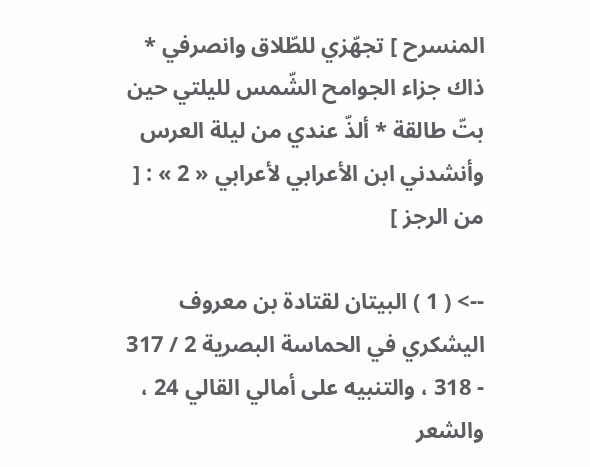المنسرح ] تجهّزي للطّلاق وانصرفي * ذاك جزاء الجوامح الشّمس لليلتي حين بتّ طالقة * ألذّ عندي من ليلة العرس وأنشدني ابن الأعرابي لأعرابي « 2 » : [ من الرجز ]

--> ( 1 ) البيتان لقتادة بن معروف اليشكري في الحماسة البصرية 2 / 317 - 318 ، والتنبيه على أمالي القالي 24 ، والشعر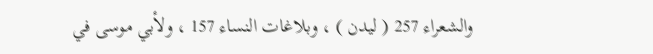والشعراء 257 ( ليدن ) ، وبلاغات النساء 157 ، ولأبي موسى في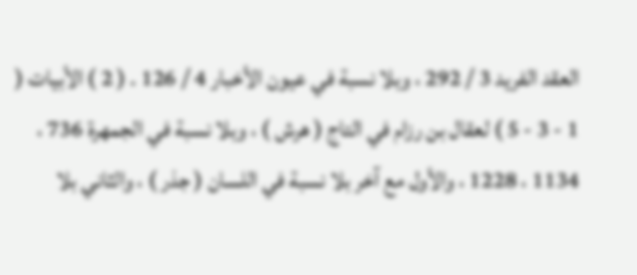العقد الفريد 3 / 292 ، وبلا نسبة في عيون الأخبار 4 / 126 . ( 2 ) الأبيات ( 1 - 3 - 5 ) لعقال بن رزام في التاج ( هرش ) ، وبلا نسبة في الجمهرة 736 ، 1134 ، 1228 ، والأول مع آخر بلا نسبة في اللسان ( جذر ) ، والثاني بلا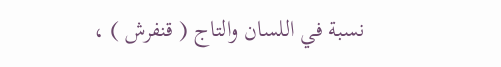نسبة في اللسان والتاج ( قنفرش ) ،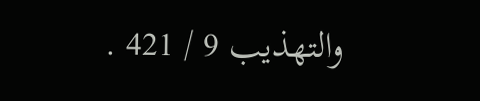والتهذيب 9 / 421 .